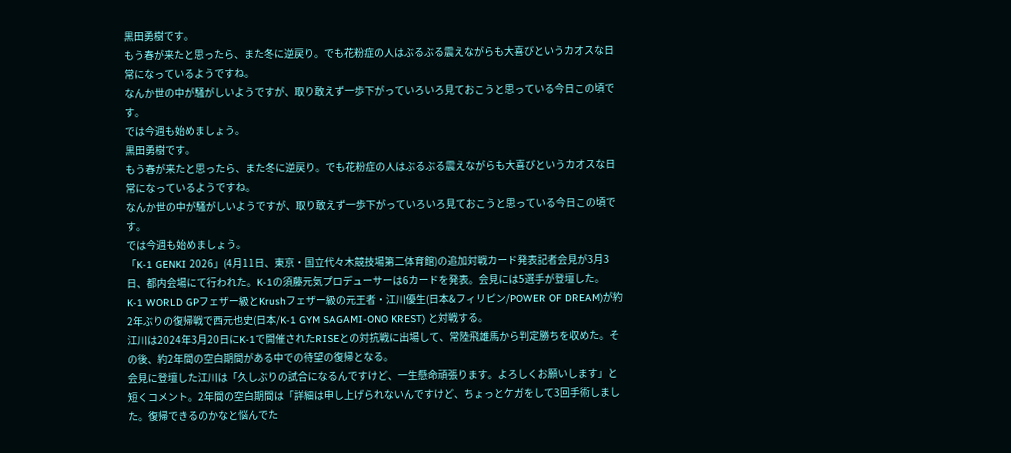黒田勇樹です。
もう春が来たと思ったら、また冬に逆戻り。でも花粉症の人はぶるぶる震えながらも大喜びというカオスな日常になっているようですね。
なんか世の中が騒がしいようですが、取り敢えず一歩下がっていろいろ見ておこうと思っている今日この頃です。
では今週も始めましょう。
黒田勇樹です。
もう春が来たと思ったら、また冬に逆戻り。でも花粉症の人はぶるぶる震えながらも大喜びというカオスな日常になっているようですね。
なんか世の中が騒がしいようですが、取り敢えず一歩下がっていろいろ見ておこうと思っている今日この頃です。
では今週も始めましょう。
「K-1 GENKI 2026」(4月11日、東京・国立代々木競技場第二体育館)の追加対戦カード発表記者会見が3月3日、都内会場にて行われた。K-1の須藤元気プロデューサーは6カードを発表。会見には5選手が登壇した。
K-1 WORLD GPフェザー級とKrushフェザー級の元王者・江川優生(日本&フィリピン/POWER OF DREAM)が約2年ぶりの復帰戦で西元也史(日本/K-1 GYM SAGAMI-ONO KREST) と対戦する。
江川は2024年3月20日にK-1で開催されたRISEとの対抗戦に出場して、常陸飛雄馬から判定勝ちを収めた。その後、約2年間の空白期間がある中での待望の復帰となる。
会見に登壇した江川は「久しぶりの試合になるんですけど、一生懸命頑張ります。よろしくお願いします」と短くコメント。2年間の空白期間は「詳細は申し上げられないんですけど、ちょっとケガをして3回手術しました。復帰できるのかなと悩んでた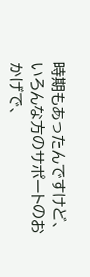時期もあったんですけど、いろんな方のサポートのおかげで、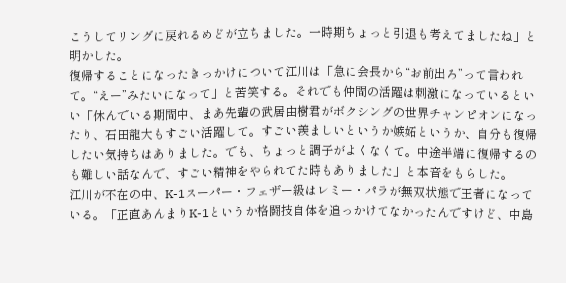こうしてリングに戻れるめどが立ちました。一時期ちょっと引退も考えてましたね」と明かした。
復帰することになったきっかけについて江川は「急に会長から“お前出ろ”って言われて。“えー”みたいになって」と苦笑する。それでも仲間の活躍は刺激になっているといい「休んでいる期間中、まあ先輩の武居由樹君がボクシングの世界チャンピオンになったり、石田龍大もすごい活躍して。すごい羨ましいというか嫉妬というか、自分も復帰したい気持ちはありました。でも、ちょっと調子がよくなくて。中途半端に復帰するのも難しい話なんで、すごい精神をやられてた時もありました」と本音をもらした。
江川が不在の中、K-1スーパー・フェザー級はレミー・パラが無双状態で王者になっている。「正直あんまりK-1というか格闘技自体を追っかけてなかったんですけど、中島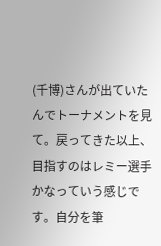(千博)さんが出ていたんでトーナメントを見て。戻ってきた以上、目指すのはレミー選手かなっていう感じです。自分を筆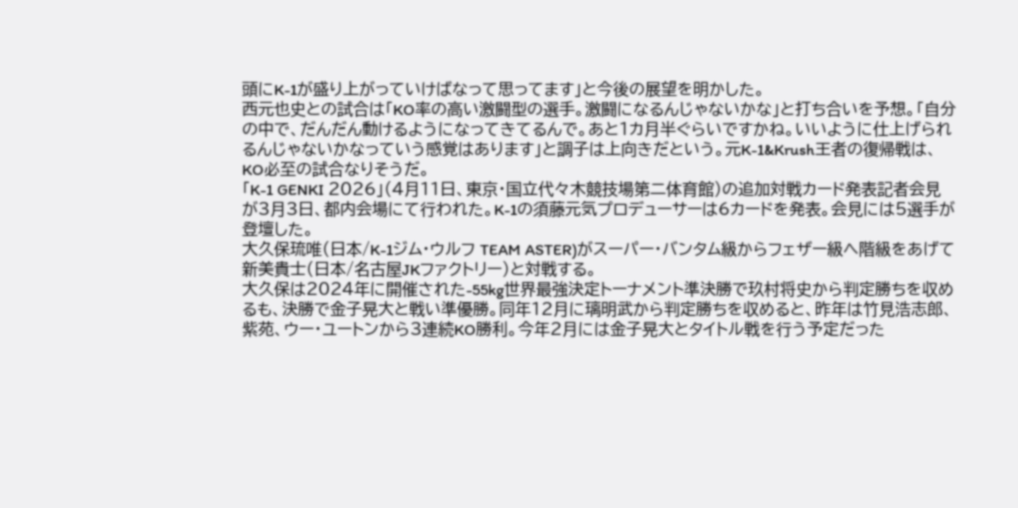頭にK-1が盛り上がっていけばなって思ってます」と今後の展望を明かした。
西元也史との試合は「KO率の高い激闘型の選手。激闘になるんじゃないかな」と打ち合いを予想。「自分の中で、だんだん動けるようになってきてるんで。あと1カ月半ぐらいですかね。いいように仕上げられるんじゃないかなっていう感覚はあります」と調子は上向きだという。元K-1&Krush王者の復帰戦は、KO必至の試合なりそうだ。
「K-1 GENKI 2026」(4月11日、東京・国立代々木競技場第二体育館)の追加対戦カード発表記者会見が3月3日、都内会場にて行われた。K-1の須藤元気プロデューサーは6カードを発表。会見には5選手が登壇した。
大久保琉唯(日本/K-1ジム・ウルフ TEAM ASTER)がスーパー・バンタム級からフェザー級へ階級をあげて新美貴士(日本/名古屋JKファクトリー)と対戦する。
大久保は2024年に開催された-55kg世界最強決定トーナメント準決勝で玖村将史から判定勝ちを収めるも、決勝で金子晃大と戦い準優勝。同年12月に璃明武から判定勝ちを収めると、昨年は竹見浩志郎、紫苑、ウー・ユートンから3連続KO勝利。今年2月には金子晃大とタイトル戦を行う予定だった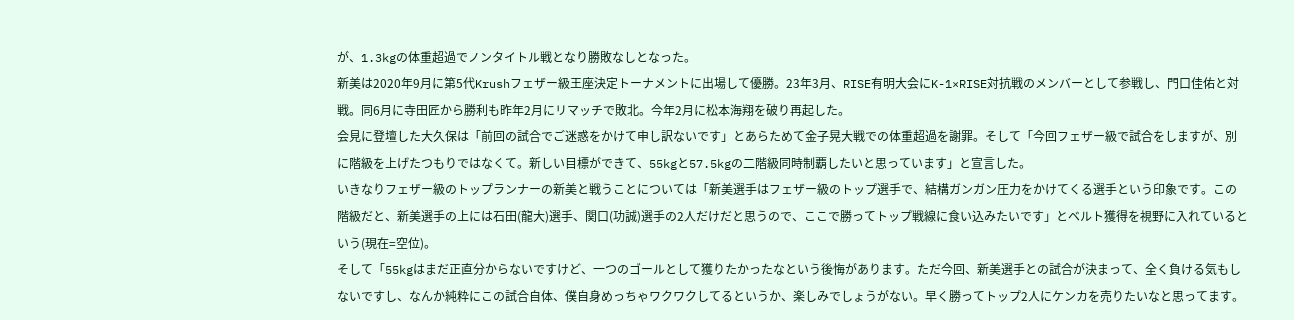が、1.3kgの体重超過でノンタイトル戦となり勝敗なしとなった。
新美は2020年9月に第5代Krushフェザー級王座決定トーナメントに出場して優勝。23年3月、RISE有明大会にK-1×RISE対抗戦のメンバーとして参戦し、門口佳佑と対戦。同6月に寺田匠から勝利も昨年2月にリマッチで敗北。今年2月に松本海翔を破り再起した。
会見に登壇した大久保は「前回の試合でご迷惑をかけて申し訳ないです」とあらためて金子晃大戦での体重超過を謝罪。そして「今回フェザー級で試合をしますが、別に階級を上げたつもりではなくて。新しい目標ができて、55kgと57.5kgの二階級同時制覇したいと思っています」と宣言した。
いきなりフェザー級のトップランナーの新美と戦うことについては「新美選手はフェザー級のトップ選手で、結構ガンガン圧力をかけてくる選手という印象です。この階級だと、新美選手の上には石田(龍大)選手、関口(功誠)選手の2人だけだと思うので、ここで勝ってトップ戦線に食い込みたいです」とベルト獲得を視野に入れているという(現在=空位)。
そして「55kgはまだ正直分からないですけど、一つのゴールとして獲りたかったなという後悔があります。ただ今回、新美選手との試合が決まって、全く負ける気もしないですし、なんか純粋にこの試合自体、僕自身めっちゃワクワクしてるというか、楽しみでしょうがない。早く勝ってトップ2人にケンカを売りたいなと思ってます。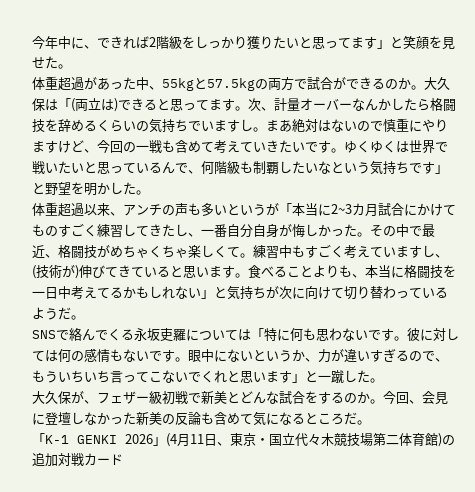今年中に、できれば2階級をしっかり獲りたいと思ってます」と笑顔を見せた。
体重超過があった中、55kgと57.5kgの両方で試合ができるのか。大久保は「(両立は)できると思ってます。次、計量オーバーなんかしたら格闘技を辞めるくらいの気持ちでいますし。まあ絶対はないので慎重にやりますけど、今回の一戦も含めて考えていきたいです。ゆくゆくは世界で戦いたいと思っているんで、何階級も制覇したいなという気持ちです」と野望を明かした。
体重超過以来、アンチの声も多いというが「本当に2~3カ月試合にかけてものすごく練習してきたし、一番自分自身が悔しかった。その中で最近、格闘技がめちゃくちゃ楽しくて。練習中もすごく考えていますし、(技術が)伸びてきていると思います。食べることよりも、本当に格闘技を一日中考えてるかもしれない」と気持ちが次に向けて切り替わっているようだ。
SNSで絡んでくる永坂吏羅については「特に何も思わないです。彼に対しては何の感情もないです。眼中にないというか、力が違いすぎるので、もういちいち言ってこないでくれと思います」と一蹴した。
大久保が、フェザー級初戦で新美とどんな試合をするのか。今回、会見に登壇しなかった新美の反論も含めて気になるところだ。
「K-1 GENKI 2026」(4月11日、東京・国立代々木競技場第二体育館)の追加対戦カード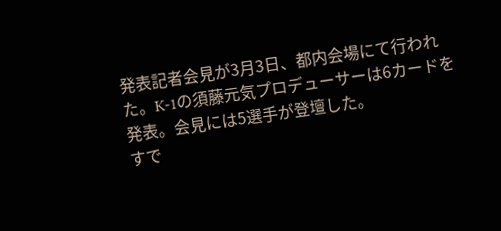発表記者会見が3月3日、都内会場にて行われた。K-1の須藤元気プロデューサーは6カードを発表。会見には5選手が登壇した。
すで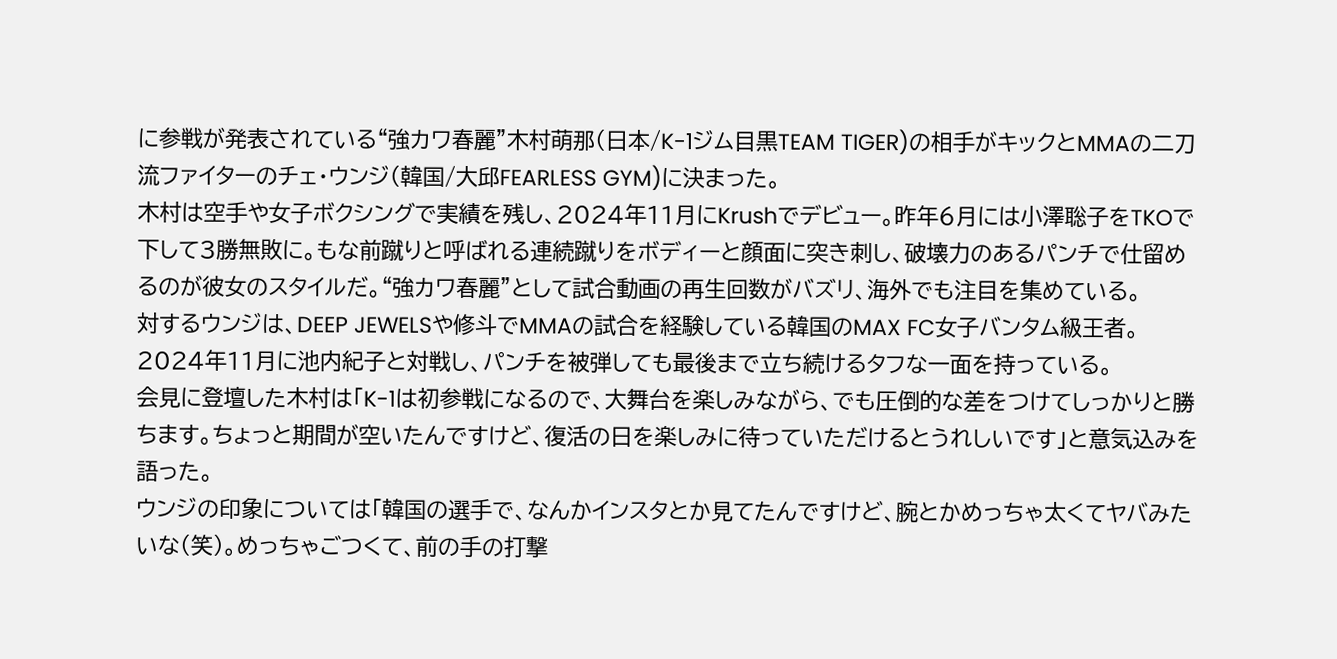に参戦が発表されている“強カワ春麗”木村萌那(日本/K-1ジム目黒TEAM TIGER)の相手がキックとMMAの二刀流ファイターのチェ・ウンジ(韓国/大邱FEARLESS GYM)に決まった。
木村は空手や女子ボクシングで実績を残し、2024年11月にKrushでデビュー。昨年6月には小澤聡子をTKOで下して3勝無敗に。もな前蹴りと呼ばれる連続蹴りをボディーと顔面に突き刺し、破壊力のあるパンチで仕留めるのが彼女のスタイルだ。“強カワ春麗”として試合動画の再生回数がバズリ、海外でも注目を集めている。
対するウンジは、DEEP JEWELSや修斗でMMAの試合を経験している韓国のMAX FC女子バンタム級王者。2024年11月に池内紀子と対戦し、パンチを被弾しても最後まで立ち続けるタフな一面を持っている。
会見に登壇した木村は「K-1は初参戦になるので、大舞台を楽しみながら、でも圧倒的な差をつけてしっかりと勝ちます。ちょっと期間が空いたんですけど、復活の日を楽しみに待っていただけるとうれしいです」と意気込みを語った。
ウンジの印象については「韓国の選手で、なんかインスタとか見てたんですけど、腕とかめっちゃ太くてヤバみたいな(笑)。めっちゃごつくて、前の手の打撃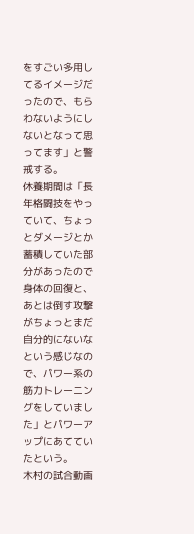をすごい多用してるイメージだったので、もらわないようにしないとなって思ってます」と警戒する。
休養期間は「長年格闘技をやっていて、ちょっとダメージとか蓄積していた部分があったので身体の回復と、あとは倒す攻撃がちょっとまだ自分的にないなという感じなので、パワー系の筋力トレーニングをしていました」とパワーアップにあてていたという。
木村の試合動画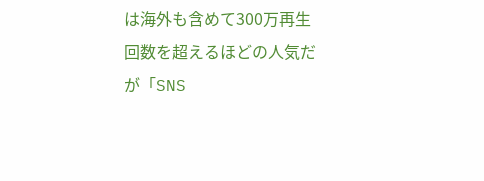は海外も含めて300万再生回数を超えるほどの人気だが「SNS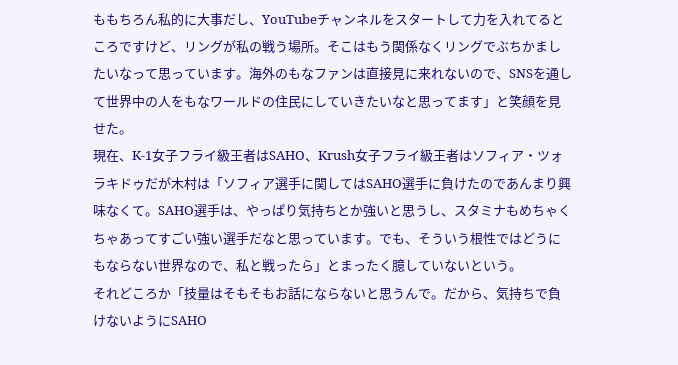ももちろん私的に大事だし、YouTubeチャンネルをスタートして力を入れてるところですけど、リングが私の戦う場所。そこはもう関係なくリングでぶちかましたいなって思っています。海外のもなファンは直接見に来れないので、SNSを通して世界中の人をもなワールドの住民にしていきたいなと思ってます」と笑顔を見せた。
現在、K-1女子フライ級王者はSAHO、Krush女子フライ級王者はソフィア・ツォラキドゥだが木村は「ソフィア選手に関してはSAHO選手に負けたのであんまり興味なくて。SAHO選手は、やっぱり気持ちとか強いと思うし、スタミナもめちゃくちゃあってすごい強い選手だなと思っています。でも、そういう根性ではどうにもならない世界なので、私と戦ったら」とまったく臆していないという。
それどころか「技量はそもそもお話にならないと思うんで。だから、気持ちで負けないようにSAHO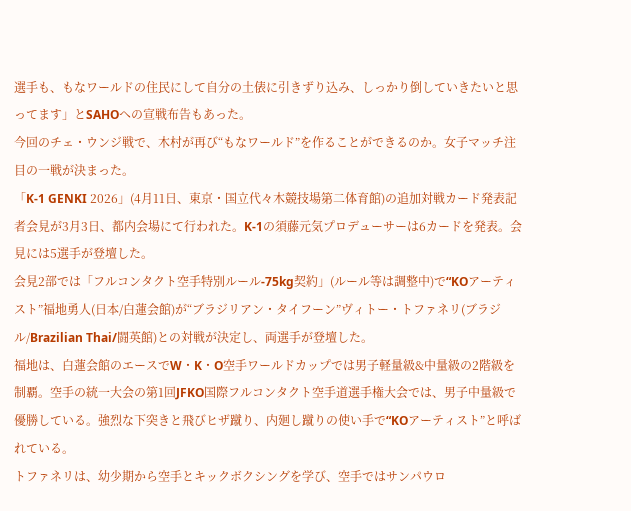選手も、もなワールドの住民にして自分の土俵に引きずり込み、しっかり倒していきたいと思ってます」とSAHOへの宣戦布告もあった。
今回のチェ・ウンジ戦で、木村が再び“もなワールド”を作ることができるのか。女子マッチ注目の一戦が決まった。
「K-1 GENKI 2026」(4月11日、東京・国立代々木競技場第二体育館)の追加対戦カード発表記者会見が3月3日、都内会場にて行われた。K-1の須藤元気プロデューサーは6カードを発表。会見には5選手が登壇した。
会見2部では「フルコンタクト空手特別ルール-75kg契約」(ルール等は調整中)で“KOアーティスト”福地勇人(日本/白蓮会館)が“ブラジリアン・タイフーン”ヴィトー・トファネリ(ブラジル/Brazilian Thai/闘英館)との対戦が決定し、両選手が登壇した。
福地は、白蓮会館のエースでW・K・O空手ワールドカップでは男子軽量級&中量級の2階級を制覇。空手の統一大会の第1回JFKO国際フルコンタクト空手道選手権大会では、男子中量級で優勝している。強烈な下突きと飛びヒザ蹴り、内廻し蹴りの使い手で“KOアーティスト”と呼ばれている。
トファネリは、幼少期から空手とキックボクシングを学び、空手ではサンパウロ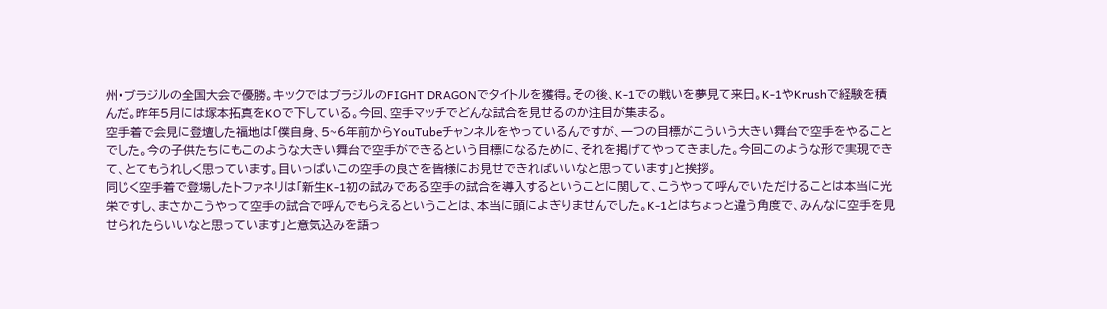州・ブラジルの全国大会で優勝。キックではブラジルのFIGHT DRAGONでタイトルを獲得。その後、K-1での戦いを夢見て来日。K-1やKrushで経験を積んだ。昨年5月には塚本拓真をKOで下している。今回、空手マッチでどんな試合を見せるのか注目が集まる。
空手着で会見に登壇した福地は「僕自身、5~6年前からYouTubeチャンネルをやっているんですが、一つの目標がこういう大きい舞台で空手をやることでした。今の子供たちにもこのような大きい舞台で空手ができるという目標になるために、それを掲げてやってきました。今回このような形で実現できて、とてもうれしく思っています。目いっぱいこの空手の良さを皆様にお見せできればいいなと思っています」と挨拶。
同じく空手着で登場したトファネリは「新生K-1初の試みである空手の試合を導入するということに関して、こうやって呼んでいただけることは本当に光栄ですし、まさかこうやって空手の試合で呼んでもらえるということは、本当に頭によぎりませんでした。K-1とはちょっと違う角度で、みんなに空手を見せられたらいいなと思っています」と意気込みを語っ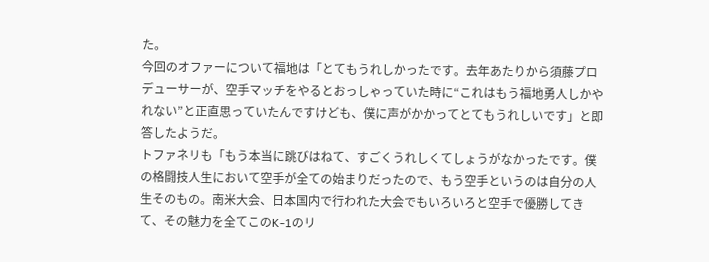た。
今回のオファーについて福地は「とてもうれしかったです。去年あたりから須藤プロデューサーが、空手マッチをやるとおっしゃっていた時に“これはもう福地勇人しかやれない”と正直思っていたんですけども、僕に声がかかってとてもうれしいです」と即答したようだ。
トファネリも「もう本当に跳びはねて、すごくうれしくてしょうがなかったです。僕の格闘技人生において空手が全ての始まりだったので、もう空手というのは自分の人生そのもの。南米大会、日本国内で行われた大会でもいろいろと空手で優勝してきて、その魅力を全てこのK-1のリ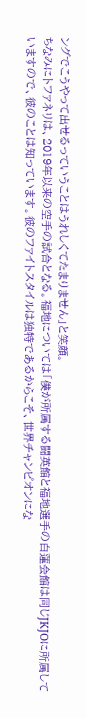ングでこうやって出せるっていうことはうれしくてたまりません」と笑顔。
ちなみにトファネリは、2019年以来の空手の試合となる。福地については「僕が所属する闘英館と福地選手の白蓮会館は同じJKJOに所属していますので、彼のことは知っています。彼のファイトスタイルは独特であるからこそ、世界チャンピオンにな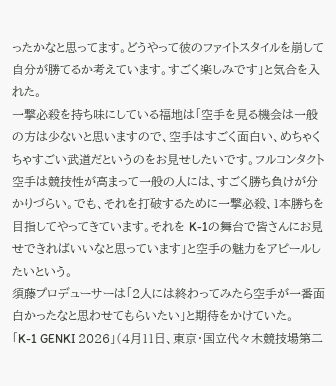ったかなと思ってます。どうやって彼のファイトスタイルを崩して自分が勝てるか考えています。すごく楽しみです」と気合を入れた。
一撃必殺を持ち味にしている福地は「空手を見る機会は一般の方は少ないと思いますので、空手はすごく面白い、めちゃくちゃすごい武道だというのをお見せしたいです。フルコンタクト空手は競技性が高まって一般の人には、すごく勝ち負けが分かりづらい。でも、それを打破するために一撃必殺、1本勝ちを目指してやってきています。それを K-1の舞台で皆さんにお見せできればいいなと思っています」と空手の魅力をアピールしたいという。
須藤プロデューサーは「2人には終わってみたら空手が一番面白かったなと思わせてもらいたい」と期待をかけていた。
「K-1 GENKI 2026」(4月11日、東京・国立代々木競技場第二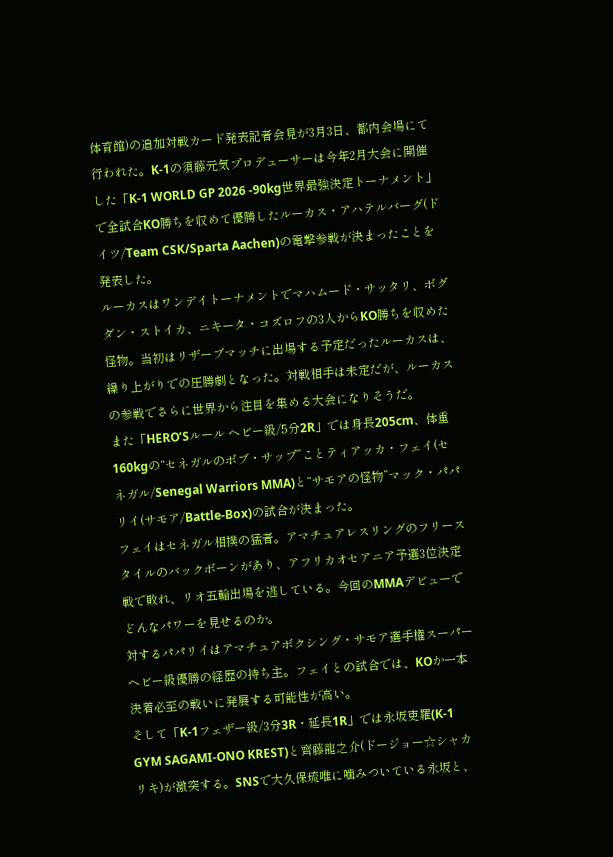体育館)の追加対戦カード発表記者会見が3月3日、都内会場にて行われた。K-1の須藤元気プロデューサーは今年2月大会に開催した「K-1 WORLD GP 2026 -90kg世界最強決定トーナメント」で全試合KO勝ちを収めて優勝したルーカス・アハテルバーグ(ドイツ/Team CSK/Sparta Aachen)の電撃参戦が決まったことを発表した。
ルーカスはワンデイトーナメントでマハムード・サッタリ、ボグダン・ストイカ、ニキータ・コズロフの3人からKO勝ちを収めた怪物。当初はリザーブマッチに出場する予定だったルーカスは、繰り上がりでの圧勝劇となった。対戦相手は未定だが、ルーカスの参戦でさらに世界から注目を集める大会になりそうだ。
また「HERO’Sルール ヘビー級/5分2R」では身長205cm、体重160kgの“セネガルのボブ・サップ”ことティアッカ・フェイ(セネガル/Senegal Warriors MMA)と“サモアの怪物”マック・パパリイ(サモア/Battle-Box)の試合が決まった。
フェイはセネガル相撲の猛者。アマチュアレスリングのフリースタイルのバックボーンがあり、アフリカオセアニア予選3位決定戦で敗れ、リオ五輪出場を逃している。今回のMMAデビューでどんなパワーを見せるのか。
対するパパリイはアマチュアボクシング・サモア選手権スーパーヘビー級優勝の経歴の持ち主。フェイとの試合では、KOか一本決着必至の戦いに発展する可能性が高い。
そして「K-1フェザー級/3分3R・延長1R」では永坂吏羅(K-1 GYM SAGAMI-ONO KREST)と齊藤龍之介(ドージョー☆シャカリキ)が激突する。SNSで大久保琉唯に噛みついている永坂と、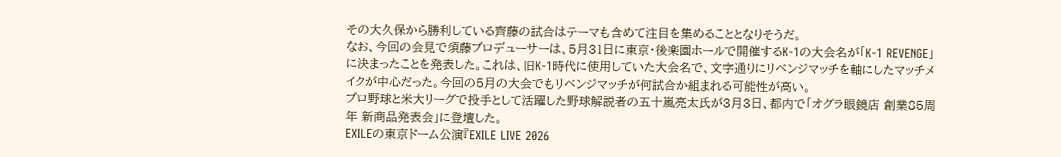その大久保から勝利している齊藤の試合はテーマも含めて注目を集めることとなりそうだ。
なお、今回の会見で須藤プロデューサーは、5月31日に東京・後楽園ホールで開催するK-1の大会名が「K-1 REVENGE」に決まったことを発表した。これは、旧K-1時代に使用していた大会名で、文字通りにリベンジマッチを軸にしたマッチメイクが中心だった。今回の5月の大会でもリベンジマッチが何試合か組まれる可能性が高い。
プロ野球と米大リーグで投手として活躍した野球解説者の五十嵐亮太氏が3月3日、都内で「オグラ眼鏡店 創業85周年 新商品発表会」に登壇した。
EXILEの東京ドーム公演『EXILE LIVE 2026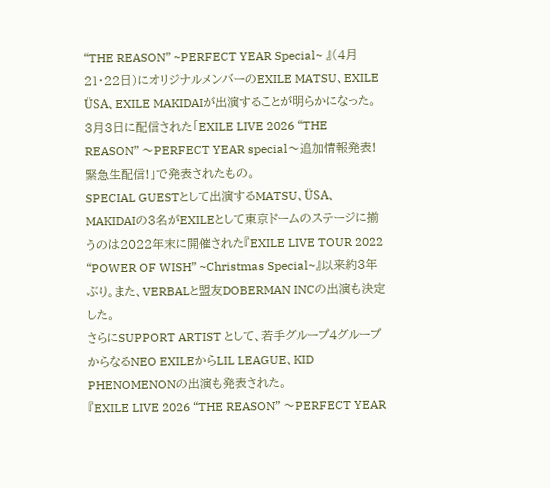“THE REASON” ~PERFECT YEAR Special~ 』(4月21・22日)にオリジナルメンバーのEXILE MATSU、EXILE ÜSA、EXILE MAKIDAIが出演することが明らかになった。3月3日に配信された「EXILE LIVE 2026 “THE REASON” 〜PERFECT YEAR special〜追加情報発表!緊急生配信!」で発表されたもの。
SPECIAL GUESTとして出演するMATSU、ÜSA、MAKIDAIの3名がEXILEとして東京ドームのステージに揃うのは2022年末に開催された『EXILE LIVE TOUR 2022 “POWER OF WISH” ~Christmas Special~』以来約3年ぶり。また、VERBALと盟友DOBERMAN INCの出演も決定した。
さらにSUPPORT ARTIST として、若手グループ4グループからなるNEO EXILEからLIL LEAGUE、KID PHENOMENONの出演も発表された。
『EXILE LIVE 2026 “THE REASON” 〜PERFECT YEAR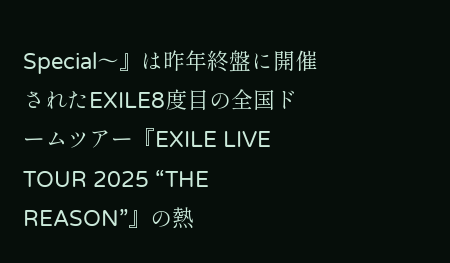Special〜』は昨年終盤に開催されたEXILE8度目の全国ドームツアー『EXILE LIVE TOUR 2025 “THE REASON”』の熱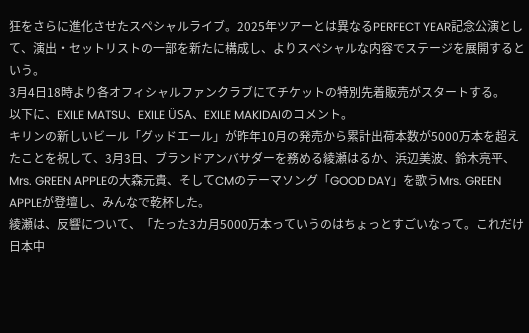狂をさらに進化させたスペシャルライブ。2025年ツアーとは異なるPERFECT YEAR記念公演として、演出・セットリストの一部を新たに構成し、よりスペシャルな内容でステージを展開するという。
3月4日18時より各オフィシャルファンクラブにてチケットの特別先着販売がスタートする。
以下に、EXILE MATSU、EXILE ÜSA、EXILE MAKIDAIのコメント。
キリンの新しいビール「グッドエール」が昨年10月の発売から累計出荷本数が5000万本を超えたことを祝して、3月3日、ブランドアンバサダーを務める綾瀬はるか、浜辺美波、鈴木亮平、Mrs. GREEN APPLEの大森元貴、そしてCMのテーマソング「GOOD DAY」を歌うMrs. GREEN APPLEが登壇し、みんなで乾杯した。
綾瀬は、反響について、「たった3カ月5000万本っていうのはちょっとすごいなって。これだけ日本中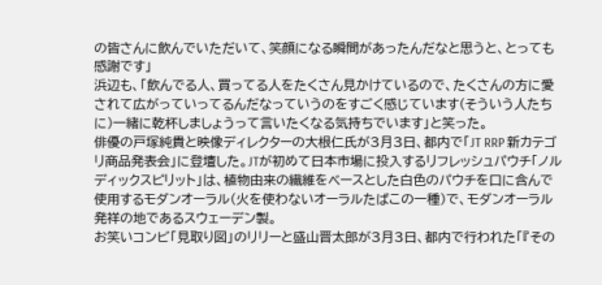の皆さんに飲んでいただいて、笑顔になる瞬間があったんだなと思うと、とっても感謝です」
浜辺も、「飲んでる人、買ってる人をたくさん見かけているので、たくさんの方に愛されて広がっていってるんだなっていうのをすごく感じています(そういう人たちに)一緒に乾杯しましょうって言いたくなる気持ちでいます」と笑った。
俳優の戸塚純貴と映像ディレクターの大根仁氏が3月3日、都内で「JT RRP 新カテゴリ商品発表会」に登壇した。JTが初めて日本市場に投入するリフレッシュパウチ「ノルディックスピリット」は、植物由来の繊維をベースとした白色のパウチを口に含んで使用するモダンオーラル(火を使わないオーラルたばこの一種)で、モダンオーラル発祥の地であるスウェーデン製。
お笑いコンビ「見取り図」のリリーと盛山晋太郎が3月3日、都内で行われた「『その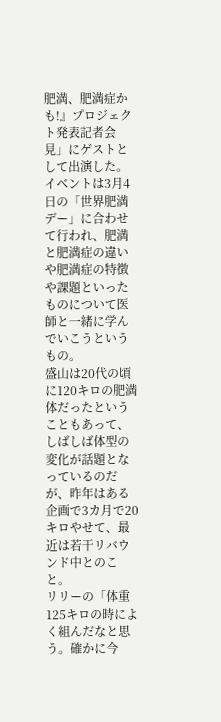肥満、肥満症かも!』プロジェクト発表記者会見」にゲストとして出演した。
イベントは3月4日の「世界肥満デー」に合わせて行われ、肥満と肥満症の違いや肥満症の特徴や課題といったものについて医師と一緒に学んでいこうというもの。
盛山は20代の頃に120キロの肥満体だったということもあって、しばしば体型の変化が話題となっているのだが、昨年はある企画で3カ月で20キロやせて、最近は若干リバウンド中とのこと。
リリーの「体重125キロの時によく組んだなと思う。確かに今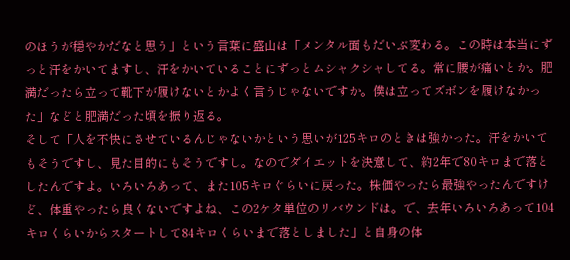のほうが穏やかだなと思う」という言葉に盛山は「メンタル面もだいぶ変わる。この時は本当にずっと汗をかいてますし、汗をかいていることにずっとムシャクシャしてる。常に腰が痛いとか。肥満だったら立って靴下が履けないとかよく言うじゃないですか。僕は立ってズボンを履けなかった」などと肥満だった頃を振り返る。
そして「人を不快にさせているんじゃないかという思いが125キロのときは強かった。汗をかいてもそうですし、見た目的にもそうですし。なのでダイエットを決意して、約2年で80キロまで落としたんですよ。いろいろあって、また105キロぐらいに戻った。株価やったら最強やったんですけど、体重やったら良くないですよね、この2ケタ単位のリバウンドは。で、去年いろいろあって104キロくらいからスタートして84キロくらいまで落としました」と自身の体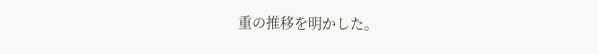重の推移を明かした。